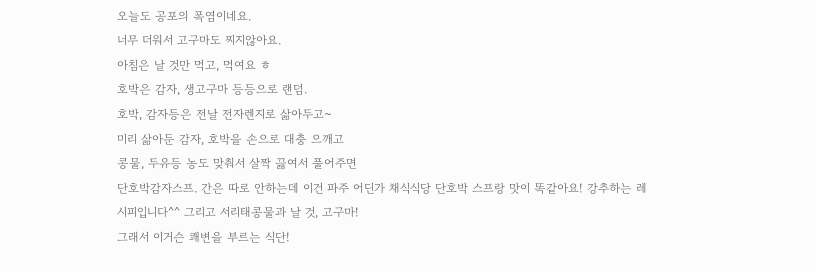오늘도 공포의 폭염이네요.
너무 더워서 고구마도 찌지않아요.
아침은 날 것만 먹고, 먹여요 ㅎ
호박은 감자, 생고구마 등등으로 랜덤.
호박, 감자등은 전날 전자렌지로 삶아두고~
미리 삶아둔 감자, 호박을 손으로 대충 으깨고
콩물, 두유등 농도 맞춰서 살짝 끓여서 풀어주면
단호박감자스프. 간은 따로 안하는데 이건 파주 어딘가 채식식당 단호박 스프랑 맛이 똑같아요! 강추하는 레시피입니다^^ 그리고 서리태콩물과 날 것, 고구마!
그래서 이거슨 쾌변을 부르는 식단!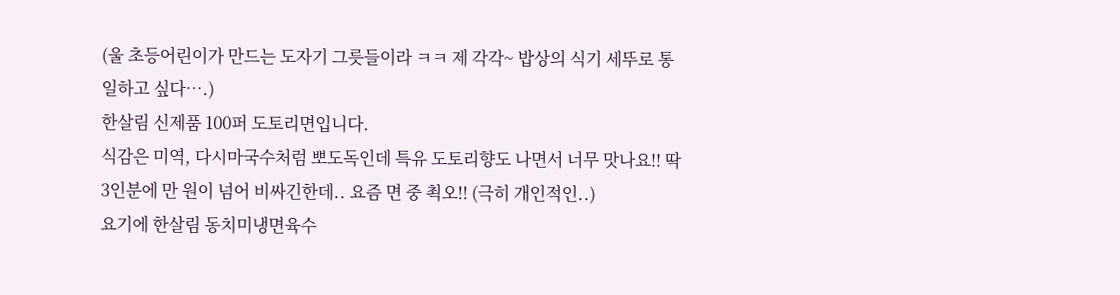(울 초등어린이가 만드는 도자기 그릇들이라 ㅋㅋ 제 각각~ 밥상의 식기 세뚜로 통일하고 싶다….)
한살림 신제품 100퍼 도토리면입니다.
식감은 미역, 다시마국수처럼 뽀도독인데 특유 도토리향도 나면서 너무 맛나요!! 딱 3인분에 만 원이 넘어 비싸긴한데.. 요즘 면 중 쵝오!! (극히 개인적인..)
요기에 한살림 동치미냉면육수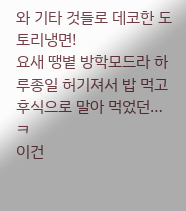와 기타 것들로 데코한 도토리냉면!
요새 땡볕 방학모드라 하루종일 허기져서 밥 먹고 후식으로 말아 먹었던… ㅋ
이건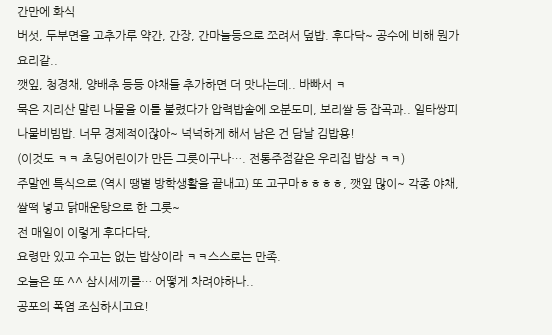간만에 화식
버섯, 두부면을 고추가루 약간, 간장, 간마늘등으로 쪼려서 덮밥. 후다닥~ 공수에 비해 뭔가 요리같..
깻잎, 청경채, 양배추 등등 야채들 추가하면 더 맛나는데.. 바빠서 ㅋ
묵은 지리산 말린 나물을 이틀 불렸다가 압력밥솥에 오분도미, 보리쌀 등 잡곡과.. 일타쌍피 나물비빔밥. 너무 경제적이잖아~ 넉넉하게 해서 남은 건 담날 김밥용!
(이것도 ㅋㅋ 초딩어린이가 만든 그릇이구나…. 전통주점같은 우리집 밥상 ㅋㅋ)
주말엔 특식으로 (역시 땡볕 방학생활을 끝내고) 또 고구마ㅎㅎㅎㅎ, 깻잎 많이~ 각종 야채, 쌀떡 넣고 닭매운탕으로 한 그릇~
전 매일이 이렇게 후다다닥,
요령만 있고 수고는 없는 밥상이라 ㅋㅋ스스로는 만족.
오늘은 또 ^^ 삼시세끼를… 어떻게 차려야하나..
공포의 폭염 조심하시고요!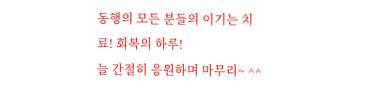동행의 모든 분들의 이기는 치료! 회복의 하루!
늘 간절히 응원하며 마무리~ ^^